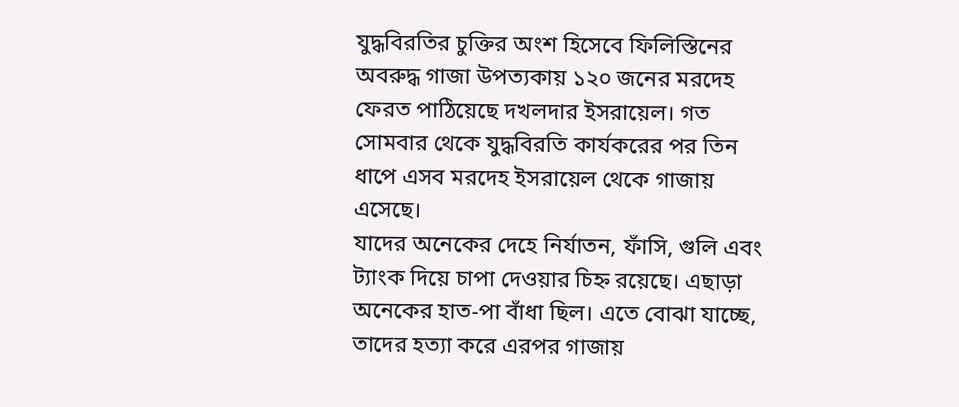যুদ্ধবিরতির চুক্তির অংশ হিসেবে ফিলিস্তিনের অবরুদ্ধ গাজা উপত্যকায় ১২০ জনের মরদেহ ফেরত পাঠিয়েছে দখলদার ইসরায়েল। গত সোমবার থেকে যুদ্ধবিরতি কার্যকরের পর তিন ধাপে এসব মরদেহ ইসরায়েল থেকে গাজায় এসেছে।
যাদের অনেকের দেহে নির্যাতন, ফাঁসি, গুলি এবং ট্যাংক দিয়ে চাপা দেওয়ার চিহ্ন রয়েছে। এছাড়া অনেকের হাত-পা বাঁধা ছিল। এতে বোঝা যাচ্ছে, তাদের হত্যা করে এরপর গাজায়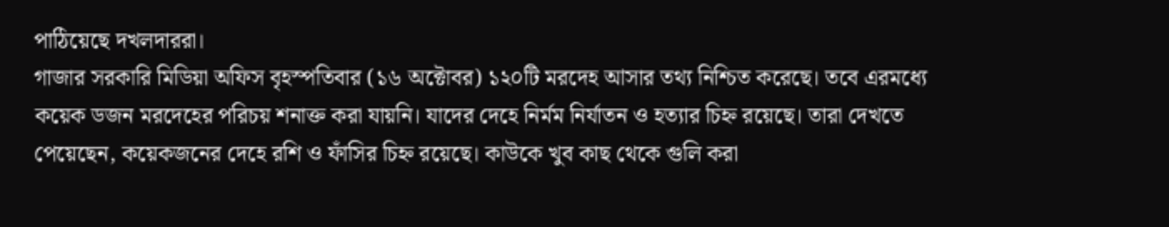পাঠিয়েছে দখলদাররা।
গাজার সরকারি মিডিয়া অফিস বৃহস্পতিবার (১৬ অক্টোবর) ১২০টি মরদেহ আসার তথ্য নিশ্চিত করেছে। তবে এরমধ্যে কয়েক ডজন মরদেহের পরিচয় শনাক্ত করা যায়নি। যাদের দেহে নির্মম নির্যাতন ও হত্যার চিহ্ন রয়েছে। তারা দেখতে পেয়েছেন, কয়েকজনের দেহে রশি ও ফাঁসির চিহ্ন রয়েছে। কাউকে খুব কাছ থেকে গুলি করা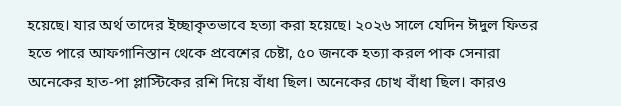হয়েছে। যার অর্থ তাদের ইচ্ছাকৃতভাবে হত্যা করা হয়েছে। ২০২৬ সালে যেদিন ঈদুল ফিতর হতে পারে আফগানিস্তান থেকে প্রবেশের চেষ্টা, ৫০ জনকে হত্যা করল পাক সেনারা
অনেকের হাত-পা প্লাস্টিকের রশি দিয়ে বাঁধা ছিল। অনেকের চোখ বাঁধা ছিল। কারও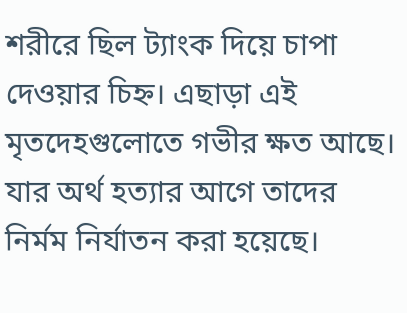শরীরে ছিল ট্যাংক দিয়ে চাপা দেওয়ার চিহ্ন। এছাড়া এই মৃতদেহগুলোতে গভীর ক্ষত আছে। যার অর্থ হত্যার আগে তাদের নির্মম নির্যাতন করা হয়েছে।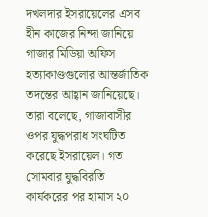দখলদার ইসরায়েলের এসব হীন কাজের নিন্দা জানিয়ে গাজার মিডিয়া অফিস হত্যাকাণ্ডগুলোর আন্তর্জাতিক তদন্তের আহ্বান জানিয়েছে। তারা বলেছে, গাজাবাসীর ওপর যুদ্ধপরাধ সংঘটিত করেছে ইসরায়েল। গত সোমবার যুদ্ধবিরতি কার্যকরের পর হামাস ২০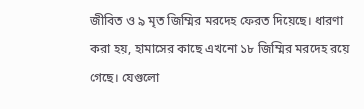জীবিত ও ৯ মৃত জিম্মির মরদেহ ফেরত দিয়েছে। ধারণা করা হয়, হামাসের কাছে এখনো ১৮ জিম্মির মরদেহ রয়ে গেছে। যেগুলো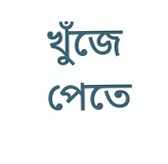খুঁজে পেতে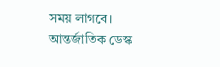সময় লাগবে।
আন্তর্জাতিক ডেস্ক